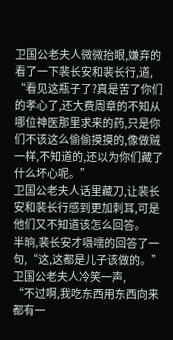卫国公老夫人微微抬眼,嫌弃的看了一下裴长安和裴长行,道,
“看见这瓶子了?真是苦了你们的孝心了,还大费周章的不知从哪位神医那里求来的药,只是你们不该这么偷偷摸摸的,像做贼一样,不知道的,还以为你们藏了什么坏心呢。”
卫国公老夫人话里藏刀,让裴长安和裴长行感到更加刺耳,可是他们又不知道该怎么回答。
半晌,裴长安才嗫嚅的回答了一句,“这,这都是儿子该做的。”
卫国公老夫人冷笑一声,
“不过啊,我吃东西用东西向来都有一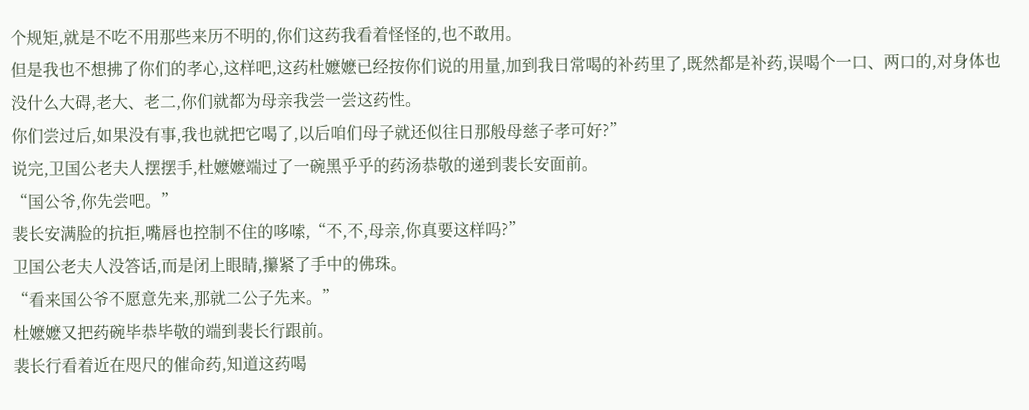个规矩,就是不吃不用那些来历不明的,你们这药我看着怪怪的,也不敢用。
但是我也不想拂了你们的孝心,这样吧,这药杜嬷嬷已经按你们说的用量,加到我日常喝的补药里了,既然都是补药,误喝个一口、两口的,对身体也没什么大碍,老大、老二,你们就都为母亲我尝一尝这药性。
你们尝过后,如果没有事,我也就把它喝了,以后咱们母子就还似往日那般母慈子孝可好?”
说完,卫国公老夫人摆摆手,杜嬷嬷端过了一碗黑乎乎的药汤恭敬的递到裴长安面前。
“国公爷,你先尝吧。”
裴长安满脸的抗拒,嘴唇也控制不住的哆嗦,“不,不,母亲,你真要这样吗?”
卫国公老夫人没答话,而是闭上眼睛,攥紧了手中的佛珠。
“看来国公爷不愿意先来,那就二公子先来。”
杜嬷嬷又把药碗毕恭毕敬的端到裴长行跟前。
裴长行看着近在咫尺的催命药,知道这药喝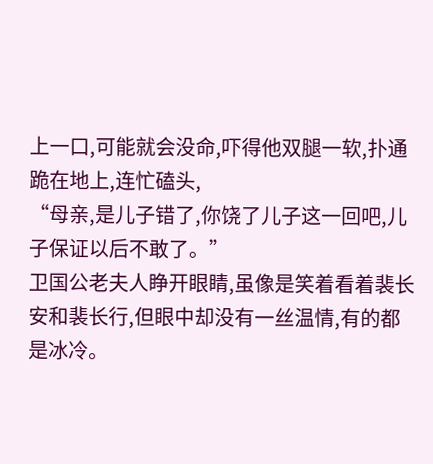上一口,可能就会没命,吓得他双腿一软,扑通跪在地上,连忙磕头,
“母亲,是儿子错了,你饶了儿子这一回吧,儿子保证以后不敢了。”
卫国公老夫人睁开眼睛,虽像是笑着看着裴长安和裴长行,但眼中却没有一丝温情,有的都是冰冷。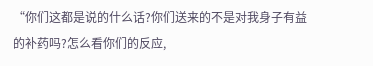“你们这都是说的什么话?你们送来的不是对我身子有益的补药吗?怎么看你们的反应,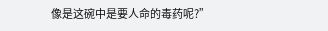像是这碗中是要人命的毒药呢?”